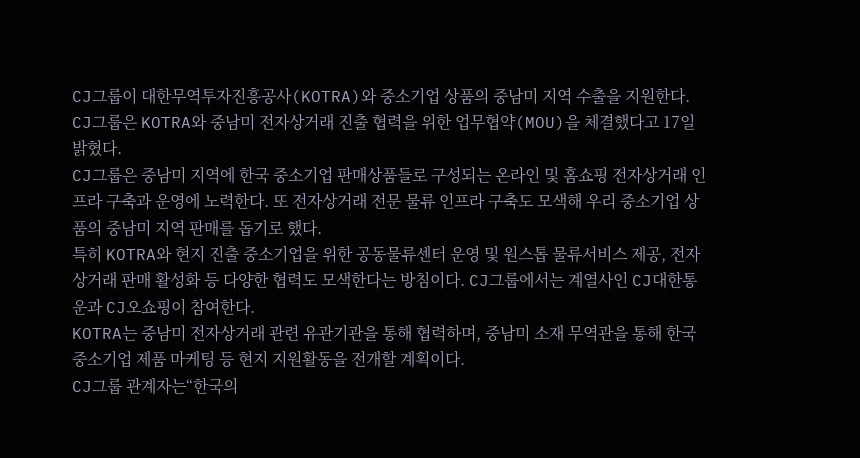CJ그룹이 대한무역투자진흥공사(KOTRA)와 중소기업 상품의 중남미 지역 수출을 지원한다.
CJ그룹은 KOTRA와 중남미 전자상거래 진출 협력을 위한 업무협약(MOU)을 체결했다고 17일 밝혔다.
CJ그룹은 중남미 지역에 한국 중소기업 판매상품들로 구성되는 온라인 및 홈쇼핑 전자상거래 인프라 구축과 운영에 노력한다. 또 전자상거래 전문 물류 인프라 구축도 모색해 우리 중소기업 상품의 중남미 지역 판매를 돕기로 했다.
특히 KOTRA와 현지 진출 중소기업을 위한 공동물류센터 운영 및 원스톱 물류서비스 제공, 전자상거래 판매 활성화 등 다양한 협력도 모색한다는 방침이다. CJ그룹에서는 계열사인 CJ대한통운과 CJ오쇼핑이 참여한다.
KOTRA는 중남미 전자상거래 관련 유관기관을 통해 협력하며, 중남미 소재 무역관을 통해 한국 중소기업 제품 마케팅 등 현지 지원활동을 전개할 계획이다.
CJ그룹 관계자는“한국의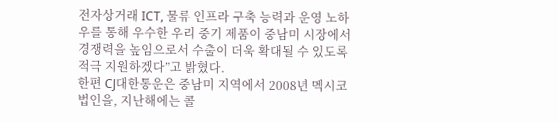전자상거래 ICT, 물류 인프라 구축 능력과 운영 노하우를 통해 우수한 우리 중기 제품이 중남미 시장에서 경쟁력을 높임으로서 수출이 더욱 확대될 수 있도록 적극 지원하겠다”고 밝혔다.
한편 CJ대한통운은 중남미 지역에서 2008년 멕시코 법인을, 지난해에는 콜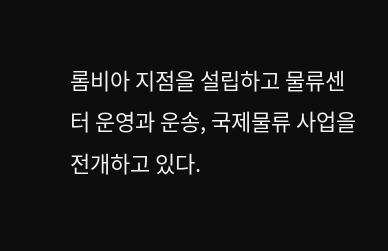롬비아 지점을 설립하고 물류센터 운영과 운송, 국제물류 사업을 전개하고 있다.